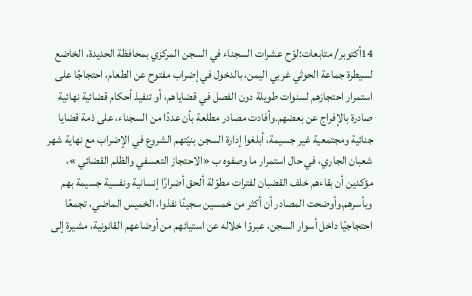14أكتوبر/ متابعات:لوّح عشرات السجناء في السجن المركزي بمحافظة الحديدة، الخاضع لسيطرة جماعة الحوثي غربي اليمن، بالدخول في إضراب مفتوح عن الطعام، احتجاجًا على استمرار احتجازهم لسنوات طويلة دون الفصل في قضاياهم، أو تنفيذ أحكام قضائية نهائية صادرة بالإفراج عن بعضهم.وأفادت مصادر مطلعة بأن عددًا من السجناء، على ذمة قضايا جنائية ومجتمعية غير جسيمة، أبلغوا إدارة السجن بنيّتهم الشروع في الإضراب مع نهاية شهر شعبان الجاري، في حال استمرار ما وصفوه ب «الاحتجاز التعسفي والظلم القضائي »، مؤكدين أن بقاءهم خلف القضبان لفترات مطوّلة ألحق أضرارًا إنسانية ونفسية جسيمة بهم وبأسرهم.وأوضحت المصادر أن أكثر من خمسين سجينًا نفذوا، الخميس الماضي، تجمعًا احتجاجيًا داخل أسوار السجن، عبروّا خلاله عن استيائهم من أوضاعهم القانونية، مشيرة إلى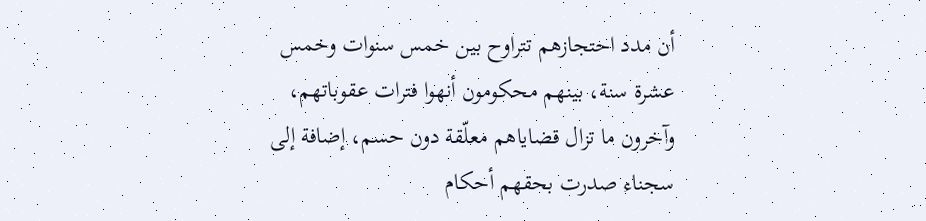أن مدد احتجازهم تتراوح بين خمس سنوات وخمس عشرة سنة، بينهم محكومون أنهوا فترات عقوباتهم، وآخرون ما تزال قضاياهم معلّقة دون حسم، إضافة إلى سجناء صدرت بحقهم أحكام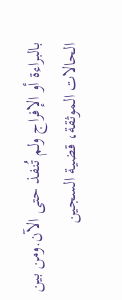بالبراءة أو الإفراج ولم تُنفذ حتى الآن.ومن بين الحالات الموثقة، قضية السجين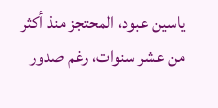ياسين عبود، المحتجز منذ أكثر من عشر سنوات، رغم صدور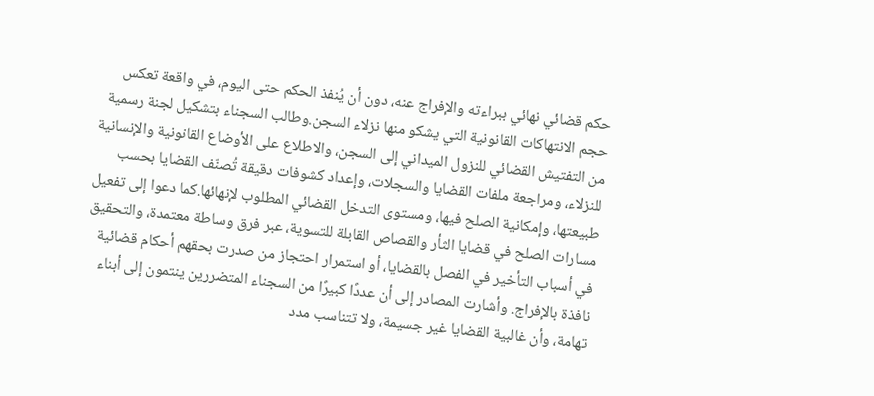حكم قضائي نهائي ببراءته والإفراج عنه، دون أن يُنفذ الحكم حتى اليوم، في واقعة تعكس حجم الانتهاكات القانونية التي يشكو منها نزلاء السجن.وطالب السجناء بتشكيل لجنة رسمية من التفتيش القضائي للنزول الميداني إلى السجن، والاطلاع على الأوضاع القانونية والإنسانية للنزلاء، ومراجعة ملفات القضايا والسجلات، وإعداد كشوفات دقيقة تُصنّف القضايا بحسب طبيعتها، وإمكانية الصلح فيها، ومستوى التدخل القضائي المطلوب لإنهائها.كما دعوا إلى تفعيل مسارات الصلح في قضايا الثأر والقصاص القابلة للتسوية، عبر فرق وساطة معتمدة، والتحقيق في أسباب التأخير في الفصل بالقضايا، أو استمرار احتجاز من صدرت بحقهم أحكام قضائية نافذة بالإفراج. وأشارت المصادر إلى أن عددًا كبيرًا من السجناء المتضررين ينتمون إلى أبناء تهامة، وأن غالبية القضايا غير جسيمة، ولا تتناسب مدد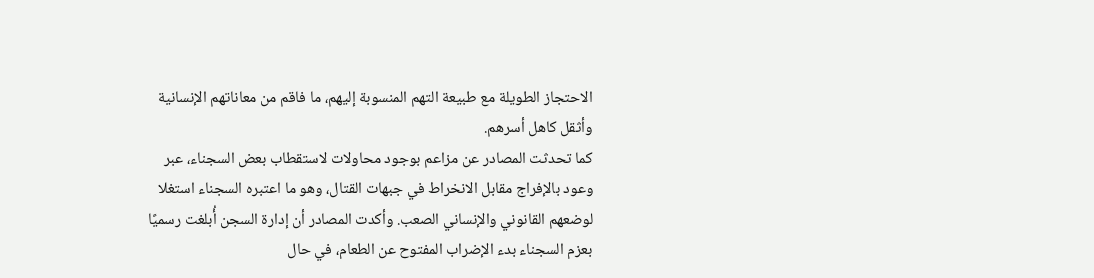الاحتجاز الطويلة مع طبيعة التهم المنسوبة إليهم، ما فاقم من معاناتهم الإنسانية وأثقل كاهل أسرهم.
كما تحدثت المصادر عن مزاعم بوجود محاولات لاستقطاب بعض السجناء، عبر وعود بالإفراج مقابل الانخراط في جبهات القتال، وهو ما اعتبره السجناء استغلا لوضعهم القانوني والإنساني الصعب. وأكدت المصادر أن إدارة السجن أُبلغت رسميًا بعزم السجناء بدء الإضراب المفتوح عن الطعام، في حال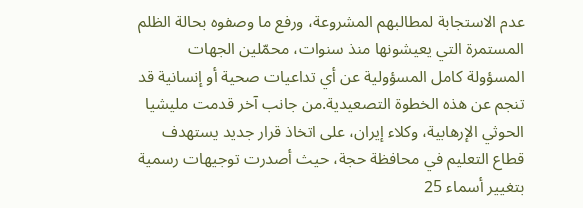عدم الاستجابة لمطالبهم المشروعة، ورفع ما وصفوه بحالة الظلم المستمرة التي يعيشونها منذ سنوات، محمّلين الجهات المسؤولة كامل المسؤولية عن أي تداعيات صحية أو إنسانية قد تنجم عن هذه الخطوة التصعيدية.من جانب آخر قدمت مليشيا الحوثي الإرهابية، وكلاء إيران، على اتخاذ قرار جديد يستهدف قطاع التعليم في محافظة حجة، حيث أصدرت توجيهات رسمية بتغيير أسماء 25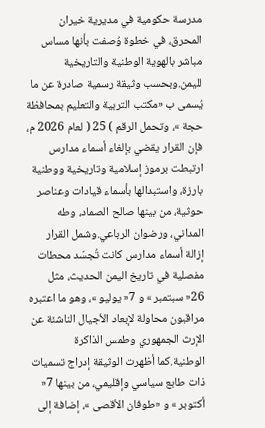مدرسة حكومية في مديرية خيران المحرق، في خطوة وُصفت بأنها مساس مباشر بالهوية الوطنية والتاريخية لليمن.وبحسب وثيقة رسمية صادرة عن ما يُسمى ب «مكتب التربية والتعليم بمحافظة حجة »، وتحمل الرقم ) 25 ( لعام 2026 م، فإن القرار يقضي بإلغاء أسماء مدارس ارتبطت برموز إسلامية وتاريخية ووطنية بارزة، واستبدالها بأسماء قيادات وعناصر حوثية، من بينها صالح الصماد، وطه المداني، ورضوان الرباعي.وشمل القرار إزالة أسماء مدارس كانت تُجسّد محطات مفصلية في تاريخ اليمن الحديث، مثل 26« سبتمبر » و 7« يوليو »، وهو ما اعتبره مراقبون محاولة لإبعاد الأجيال الناشئة عن الإرث الجمهوري وطمس الذاكرة الوطنية.كما أظهرت الوثيقة إدراج تسميات ذات طابع سياسي وإقليمي، من بينها 7« أكتوبر » و «طوفان الأقصى »، إضافة إلى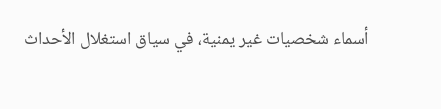أسماء شخصيات غير يمنية، في سياق استغلال الأحداث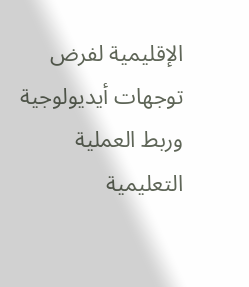الإقليمية لفرض توجهات أيديولوجية وربط العملية التعليمية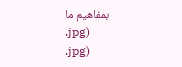بمفاهيم ما
.jpg)
.jpg)